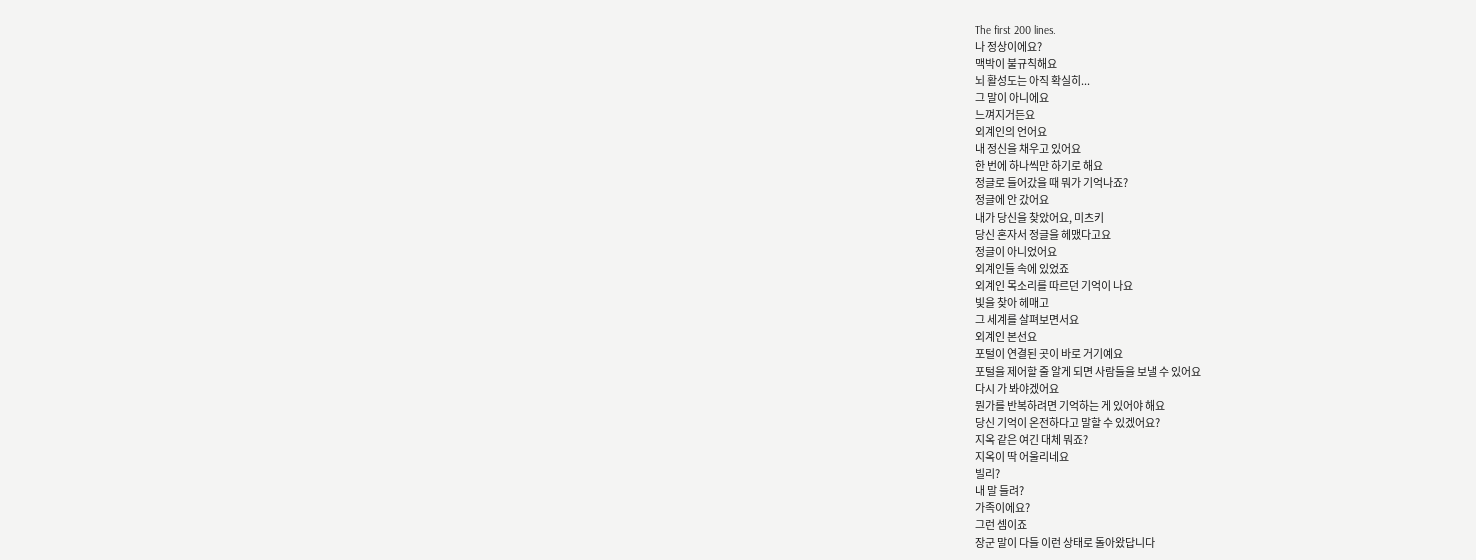The first 200 lines.
나 정상이에요?
맥박이 불규칙해요
뇌 활성도는 아직 확실히...
그 말이 아니에요
느껴지거든요
외계인의 언어요
내 정신을 채우고 있어요
한 번에 하나씩만 하기로 해요
정글로 들어갔을 때 뭐가 기억나죠?
정글에 안 갔어요
내가 당신을 찾았어요, 미츠키
당신 혼자서 정글을 헤맸다고요
정글이 아니었어요
외계인들 속에 있었죠
외계인 목소리를 따르던 기억이 나요
빛을 찾아 헤매고
그 세계를 살펴보면서요
외계인 본선요
포털이 연결된 곳이 바로 거기예요
포털을 제어할 줄 알게 되면 사람들을 보낼 수 있어요
다시 가 봐야겠어요
뭔가를 반복하려면 기억하는 게 있어야 해요
당신 기억이 온전하다고 말할 수 있겠어요?
지옥 같은 여긴 대체 뭐죠?
지옥이 딱 어울리네요
빌리?
내 말 들려?
가족이에요?
그런 셈이죠
장군 말이 다들 이런 상태로 돌아왔답니다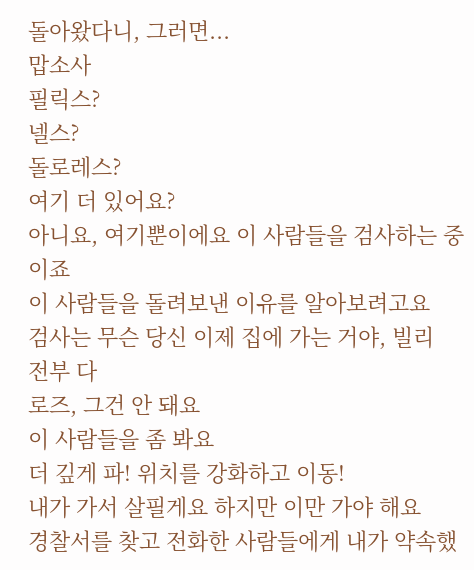돌아왔다니, 그러면...
맙소사
필릭스?
넬스?
돌로레스?
여기 더 있어요?
아니요, 여기뿐이에요 이 사람들을 검사하는 중이죠
이 사람들을 돌려보낸 이유를 알아보려고요
검사는 무슨 당신 이제 집에 가는 거야, 빌리
전부 다
로즈, 그건 안 돼요
이 사람들을 좀 봐요
더 깊게 파! 위치를 강화하고 이동!
내가 가서 살필게요 하지만 이만 가야 해요
경찰서를 찾고 전화한 사람들에게 내가 약속했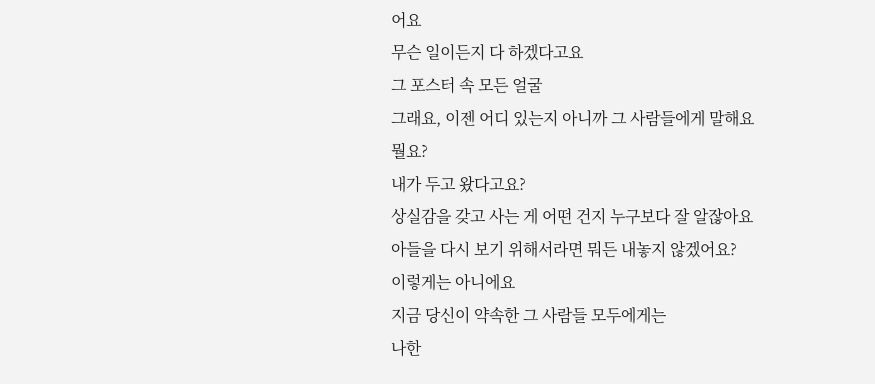어요
무슨 일이든지 다 하겠다고요
그 포스터 속 모든 얼굴
그래요, 이젠 어디 있는지 아니까 그 사람들에게 말해요
뭘요?
내가 두고 왔다고요?
상실감을 갖고 사는 게 어떤 건지 누구보다 잘 알잖아요
아들을 다시 보기 위해서라면 뭐든 내놓지 않겠어요?
이렇게는 아니에요
지금 당신이 약속한 그 사람들 모두에게는
나한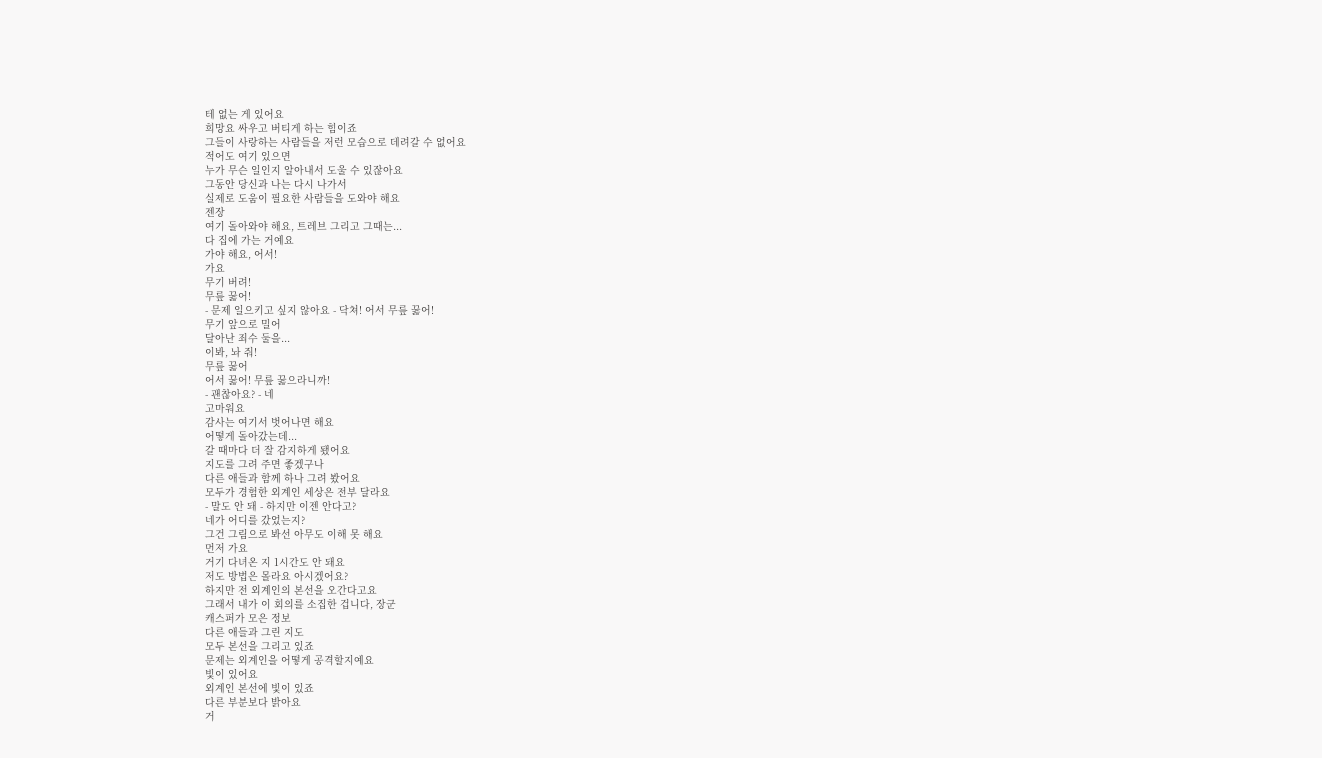테 없는 게 있어요
희망요 싸우고 버티게 하는 힘이죠
그들이 사랑하는 사람들을 저런 모습으로 데려갈 수 없어요
적어도 여기 있으면
누가 무슨 일인지 알아내서 도울 수 있잖아요
그동안 당신과 나는 다시 나가서
실제로 도움이 필요한 사람들을 도와야 해요
젠장
여기 돌아와야 해요, 트레브 그리고 그때는...
다 집에 가는 거예요
가야 해요, 어서!
가요
무기 버려!
무릎 꿇어!
- 문제 일으키고 싶지 않아요 - 닥쳐! 어서 무릎 꿇어!
무기 앞으로 밀어
달아난 죄수 둘을...
이봐, 놔 줘!
무릎 꿇어
어서 꿇어! 무릎 꿇으라니까!
- 괜찮아요? - 네
고마워요
감사는 여기서 벗어나면 해요
어떻게 돌아갔는데...
갈 때마다 더 잘 감지하게 됐어요
지도를 그려 주면 좋겠구나
다른 애들과 함께 하나 그려 봤어요
모두가 경험한 외계인 세상은 전부 달라요
- 말도 안 돼 - 하지만 이젠 안다고?
네가 어디를 갔었는지?
그건 그림으로 봐선 아무도 이해 못 해요
먼저 가요
거기 다녀온 지 1시간도 안 돼요
저도 방법은 몰라요 아시겠어요?
하지만 전 외계인의 본선을 오간다고요
그래서 내가 이 회의를 소집한 겁니다, 장군
캐스퍼가 모은 정보
다른 애들과 그린 지도
모두 본선을 그리고 있죠
문제는 외계인을 어떻게 공격할지예요
빛이 있어요
외계인 본선에 빛이 있죠
다른 부분보다 밝아요
거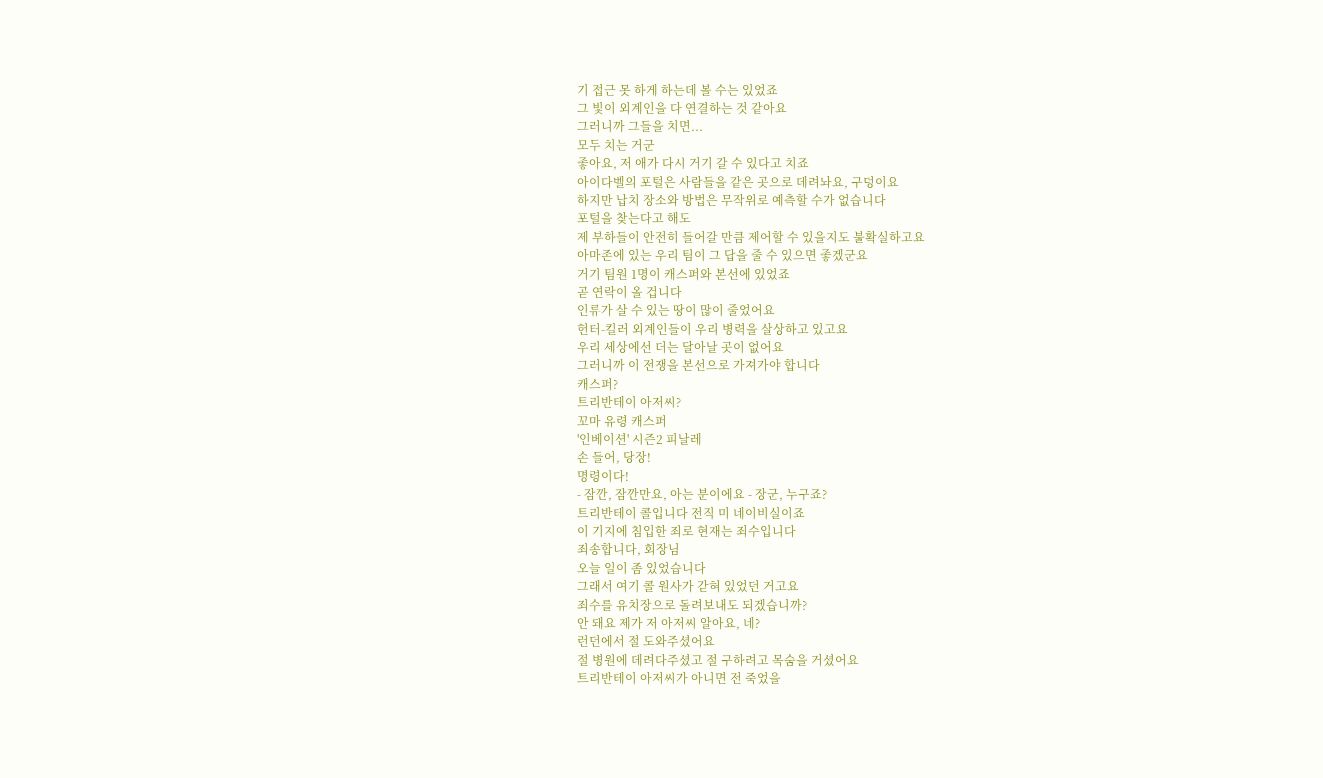기 접근 못 하게 하는데 볼 수는 있었죠
그 빛이 외계인을 다 연결하는 것 같아요
그러니까 그들을 치면...
모두 치는 거군
좋아요, 저 애가 다시 거기 갈 수 있다고 치죠
아이다벨의 포털은 사람들을 같은 곳으로 데려놔요, 구덩이요
하지만 납치 장소와 방법은 무작위로 예측할 수가 없습니다
포털을 찾는다고 해도
제 부하들이 안전히 들어갈 만큼 제어할 수 있을지도 불확실하고요
아마존에 있는 우리 팀이 그 답을 줄 수 있으면 좋겠군요
거기 팀원 1명이 캐스퍼와 본선에 있었죠
곧 연락이 올 겁니다
인류가 살 수 있는 땅이 많이 줄었어요
헌터-킬러 외계인들이 우리 병력을 살상하고 있고요
우리 세상에선 더는 달아날 곳이 없어요
그러니까 이 전쟁을 본선으로 가져가야 합니다
캐스퍼?
트리반테이 아저씨?
꼬마 유령 캐스퍼
'인베이션' 시즌2 피날레
손 들어, 당장!
명령이다!
- 잠깐, 잠깐만요, 아는 분이에요 - 장군, 누구죠?
트리반테이 콜입니다 전직 미 네이비실이죠
이 기지에 침입한 죄로 현재는 죄수입니다
죄송합니다, 회장님
오늘 일이 좀 있었습니다
그래서 여기 콜 원사가 갇혀 있었던 거고요
죄수를 유치장으로 돌려보내도 되겠습니까?
안 돼요 제가 저 아저씨 알아요, 네?
런던에서 절 도와주셨어요
절 병원에 데려다주셨고 절 구하려고 목숨을 거셨어요
트리반테이 아저씨가 아니면 전 죽었을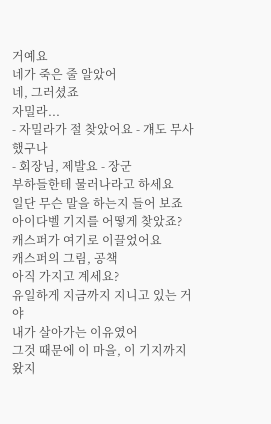거예요
네가 죽은 줄 알았어
네, 그러셨죠
자밀라...
- 자밀라가 절 찾았어요 - 걔도 무사했구나
- 회장님, 제발요 - 장군
부하들한테 물러나라고 하세요
일단 무슨 말을 하는지 들어 보죠
아이다벨 기지를 어떻게 찾았죠?
캐스퍼가 여기로 이끌었어요
캐스퍼의 그림, 공책
아직 가지고 계세요?
유일하게 지금까지 지니고 있는 거야
내가 살아가는 이유였어
그것 때문에 이 마을, 이 기지까지 왔지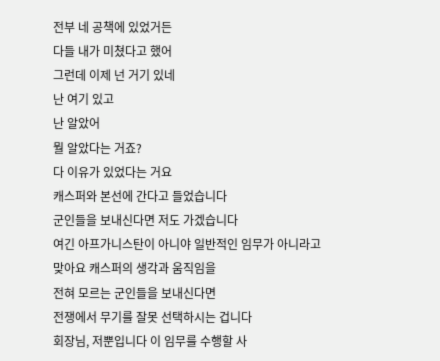전부 네 공책에 있었거든
다들 내가 미쳤다고 했어
그런데 이제 넌 거기 있네
난 여기 있고
난 알았어
뭘 알았다는 거죠?
다 이유가 있었다는 거요
캐스퍼와 본선에 간다고 들었습니다
군인들을 보내신다면 저도 가겠습니다
여긴 아프가니스탄이 아니야 일반적인 임무가 아니라고
맞아요 캐스퍼의 생각과 움직임을
전혀 모르는 군인들을 보내신다면
전쟁에서 무기를 잘못 선택하시는 겁니다
회장님, 저뿐입니다 이 임무를 수행할 사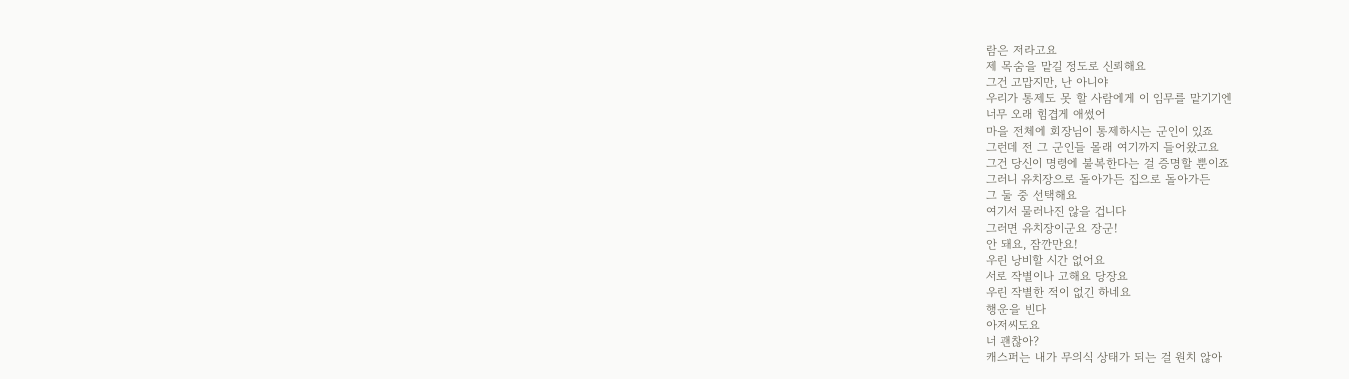람은 저라고요
제 목숨을 맡길 정도로 신뢰해요
그건 고맙지만, 난 아니야
우리가 통제도 못 할 사람에게 이 임무를 맡기기엔
너무 오래 힘겹게 애썼어
마을 전체에 회장님이 통제하시는 군인이 있죠
그런데 전 그 군인들 몰래 여기까지 들어왔고요
그건 당신이 명령에 불복한다는 걸 증명할 뿐이죠
그러니 유치장으로 돌아가든 집으로 돌아가든
그 둘 중 선택해요
여기서 물러나진 않을 겁니다
그러면 유치장이군요 장군!
안 돼요, 잠깐만요!
우린 낭비할 시간 없어요
서로 작별이나 고해요 당장요
우린 작별한 적이 없긴 하네요
행운을 빈다
아저씨도요
너 괜찮아?
캐스퍼는 내가 무의식 상태가 되는 걸 원치 않아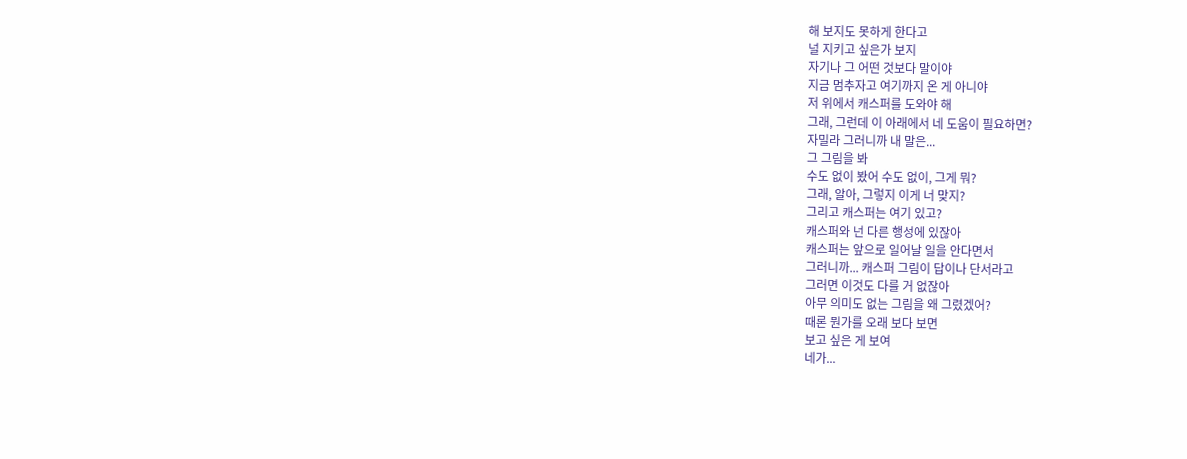해 보지도 못하게 한다고
널 지키고 싶은가 보지
자기나 그 어떤 것보다 말이야
지금 멈추자고 여기까지 온 게 아니야
저 위에서 캐스퍼를 도와야 해
그래, 그런데 이 아래에서 네 도움이 필요하면?
자밀라 그러니까 내 말은...
그 그림을 봐
수도 없이 봤어 수도 없이, 그게 뭐?
그래, 알아, 그렇지 이게 너 맞지?
그리고 캐스퍼는 여기 있고?
캐스퍼와 넌 다른 행성에 있잖아
캐스퍼는 앞으로 일어날 일을 안다면서
그러니까... 캐스퍼 그림이 답이나 단서라고
그러면 이것도 다를 거 없잖아
아무 의미도 없는 그림을 왜 그렸겠어?
때론 뭔가를 오래 보다 보면
보고 싶은 게 보여
네가...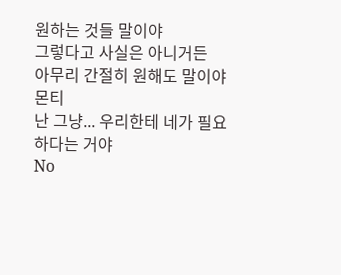원하는 것들 말이야
그렇다고 사실은 아니거든
아무리 간절히 원해도 말이야
몬티
난 그냥... 우리한테 네가 필요하다는 거야
No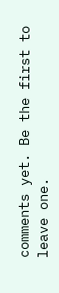comments yet. Be the first to leave one.